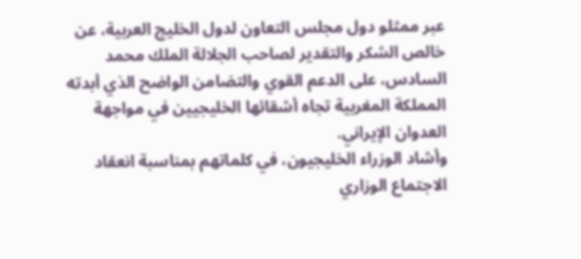عبر ممثلو دول مجلس التعاون لدول الخليج العربية، عن خالص الشكر والتقدير لصاحب الجلالة الملك محمد السادس، على الدعم القوي والتضامن الواضح الذي أبدته المملكة المغربية تجاه أشقائها الخليجيين في مواجهة العدوان الإيراني.
وأشاد الوزراء الخليجيون، في كلماتهم بمناسبة انعقاد الاجتماع الوزاري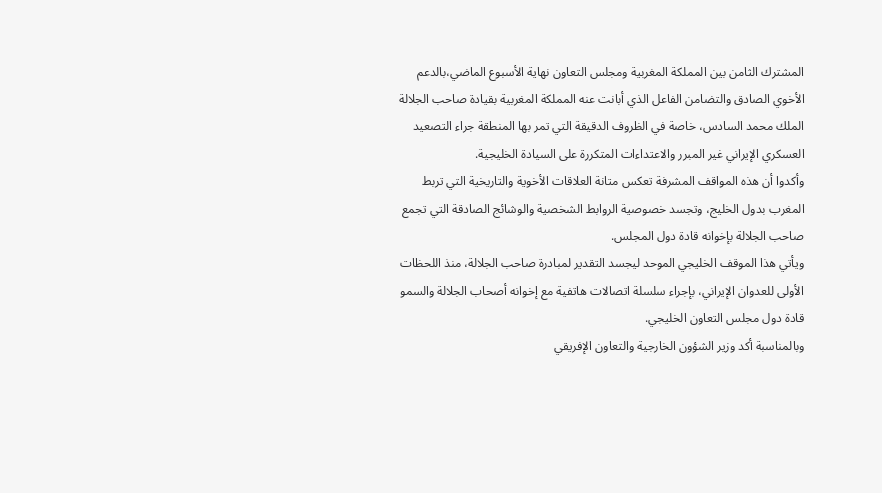المشترك الثامن بين المملكة المغربية ومجلس التعاون نهاية الأسبوع الماضي،بالدعم الأخوي الصادق والتضامن الفاعل الذي أبانت عنه المملكة المغربية بقيادة صاحب الجلالة الملك محمد السادس، خاصة في الظروف الدقيقة التي تمر بها المنطقة جراء التصعيد العسكري الإيراني غير المبرر والاعتداءات المتكررة على السيادة الخليجية.
وأكدوا أن هذه المواقف المشرفة تعكس متانة العلاقات الأخوية والتاريخية التي تربط المغرب بدول الخليج، وتجسد خصوصية الروابط الشخصية والوشائج الصادقة التي تجمع صاحب الجلالة بإخوانه قادة دول المجلس.
ويأتي هذا الموقف الخليجي الموحد ليجسد التقدير لمبادرة صاحب الجلالة، منذ اللحظات الأولى للعدوان الإيراني، بإجراء سلسلة اتصالات هاتفية مع إخوانه أصحاب الجلالة والسمو قادة دول مجلس التعاون الخليجي.
وبالمناسبة أكد وزير الشؤون الخارجية والتعاون الإفريقي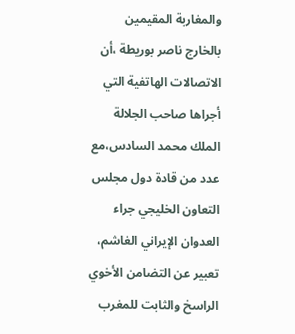والمغاربة المقيمين بالخارج ناصر بوريطة ،أن الاتصالات الهاتفية التي أجراها صاحب الجلالة الملك محمد السادس،مع عدد من قادة دول مجلس التعاون الخليجي جراء العدوان الإيراني الغاشم، تعبير عن التضامن الأخوي الراسخ والثابت للمغرب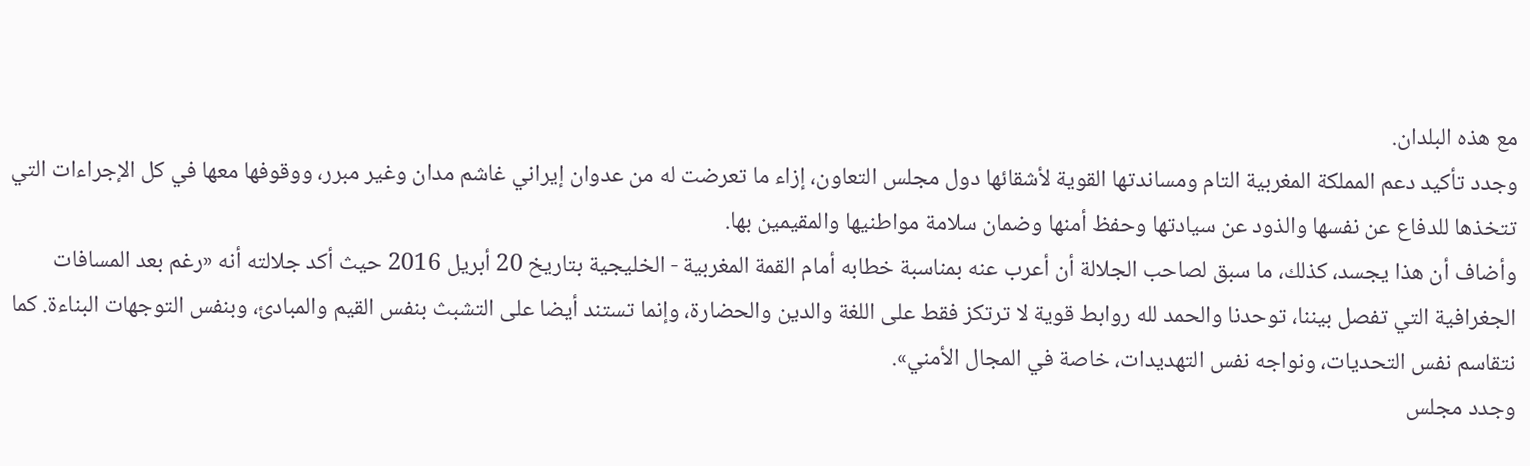مع هذه البلدان.
وجدد تأكيد دعم المملكة المغربية التام ومساندتها القوية لأشقائها دول مجلس التعاون، إزاء ما تعرضت له من عدوان إيراني غاشم مدان وغير مبرر، ووقوفها معها في كل الإجراءات التي تتخذها للدفاع عن نفسها والذود عن سيادتها وحفظ أمنها وضمان سلامة مواطنيها والمقيمين بها.
وأضاف أن هذا يجسد، كذلك، ما سبق لصاحب الجلالة أن أعرب عنه بمناسبة خطابه أمام القمة المغربية - الخليجية بتاريخ 20 أبريل 2016 حيث أكد جلالته أنه «رغم بعد المسافات الجغرافية التي تفصل بيننا، توحدنا والحمد لله روابط قوية لا ترتكز فقط على اللغة والدين والحضارة، وإنما تستند أيضا على التشبث بنفس القيم والمبادئ، وبنفس التوجهات البناءة. كما نتقاسم نفس التحديات، ونواجه نفس التهديدات، خاصة في المجال الأمني».
وجدد مجلس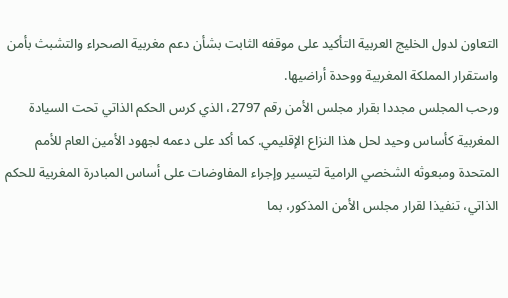التعاون لدول الخليج العربية التأكيد على موقفه الثابت بشأن دعم مغربية الصحراء والتشبث بأمن واستقرار المملكة المغربية ووحدة أراضيها.
ورحب المجلس مجددا بقرار مجلس الأمن رقم 2797، الذي كرس الحكم الذاتي تحت السيادة المغربية كأساس وحيد لحل هذا النزاع الإقليمي. كما أكد على دعمه لجهود الأمين العام للأمم المتحدة ومبعوثه الشخصي الرامية لتيسير وإجراء المفاوضات على أساس المبادرة المغربية للحكم الذاتي، تنفيذا لقرار مجلس الأمن المذكور، بما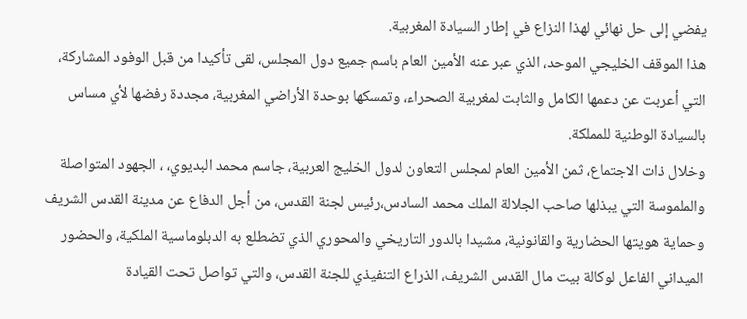يفضي إلى حل نهائي لهذا النزاع في إطار السيادة المغربية.
هذا الموقف الخليجي الموحد، الذي عبر عنه الأمين العام باسم جميع دول المجلس، لقى تأكيدا من قبل الوفود المشاركة، التي أعربت عن دعمها الكامل والثابت لمغربية الصحراء، وتمسكها بوحدة الأراضي المغربية، مجددة رفضها لأي مساس بالسيادة الوطنية للمملكة.
وخلال ذات الاجتماع، ثمن الأمين العام لمجلس التعاون لدول الخليج العربية، جاسم محمد البديوي، ، الجهود المتواصلة والملموسة التي يبذلها صاحب الجلالة الملك محمد السادس،رئيس لجنة القدس، من أجل الدفاع عن مدينة القدس الشريف وحماية هويتها الحضارية والقانونية، مشيدا بالدور التاريخي والمحوري الذي تضطلع به الدبلوماسية الملكية، والحضور الميداني الفاعل لوكالة بيت مال القدس الشريف، الذراع التنفيذي للجنة القدس، والتي تواصل تحت القيادة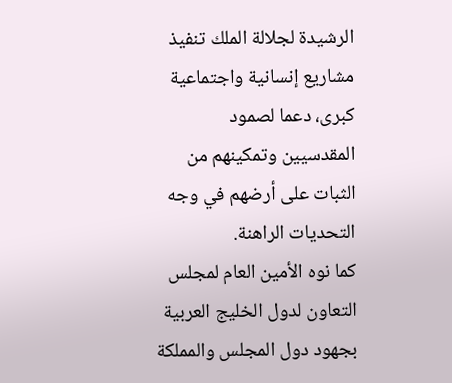الرشيدة لجلالة الملك تنفيذ مشاريع إنسانية واجتماعية كبرى، دعما لصمود المقدسيين وتمكينهم من الثبات على أرضهم في وجه التحديات الراهنة.
كما نوه الأمين العام لمجلس التعاون لدول الخليج العربية بجهود دول المجلس والمملكة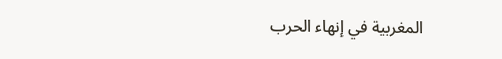المغربية في إنهاء الحرب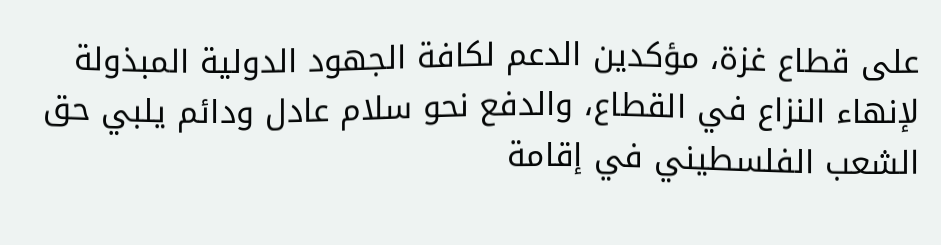على قطاع غزة، مؤكدين الدعم لكافة الجهود الدولية المبذولة لإنهاء النزاع في القطاع، والدفع نحو سلام عادل ودائم يلبي حق الشعب الفلسطيني في إقامة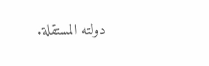دولته المستقلة.